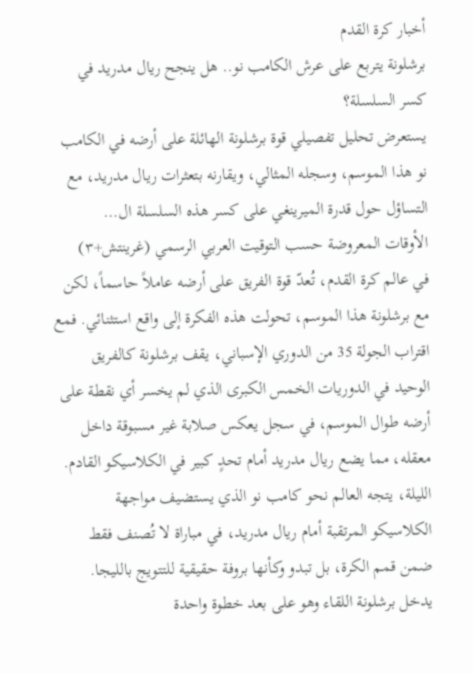أخبار كرة القدم
برشلونة يتربع على عرش الكامب نو.. هل ينجح ريال مدريد في كسر السلسلة؟
يستعرض تحليل تفصيلي قوة برشلونة الهائلة على أرضه في الكامب نو هذا الموسم، وسجله المثالي، ويقارنه بتعثرات ريال مدريد، مع التساؤل حول قدرة الميرينغي على كسر هذه السلسلة ال…
الأوقات المعروضة حسب التوقيت العربي الرسمي (غرينتش+٣)
في عالم كرة القدم، تُعدّ قوة الفريق على أرضه عاملاً حاسماً، لكن مع برشلونة هذا الموسم، تحولت هذه الفكرة إلى واقع استثنائي. فمع اقتراب الجولة 35 من الدوري الإسباني، يقف برشلونة كالفريق الوحيد في الدوريات الخمس الكبرى الذي لم يخسر أي نقطة على أرضه طوال الموسم، في سجل يعكس صلابة غير مسبوقة داخل معقله، مما يضع ريال مدريد أمام تحدٍ كبير في الكلاسيكو القادم.
الليلة، يتجه العالم نحو كامب نو الذي يستضيف مواجهة الكلاسيكو المرتقبة أمام ريال مدريد، في مباراة لا تُصنف فقط ضمن قمم الكرة، بل تبدو وكأنها بروفة حقيقية للتتويج بالليجا. يدخل برشلونة اللقاء وهو على بعد خطوة واحدة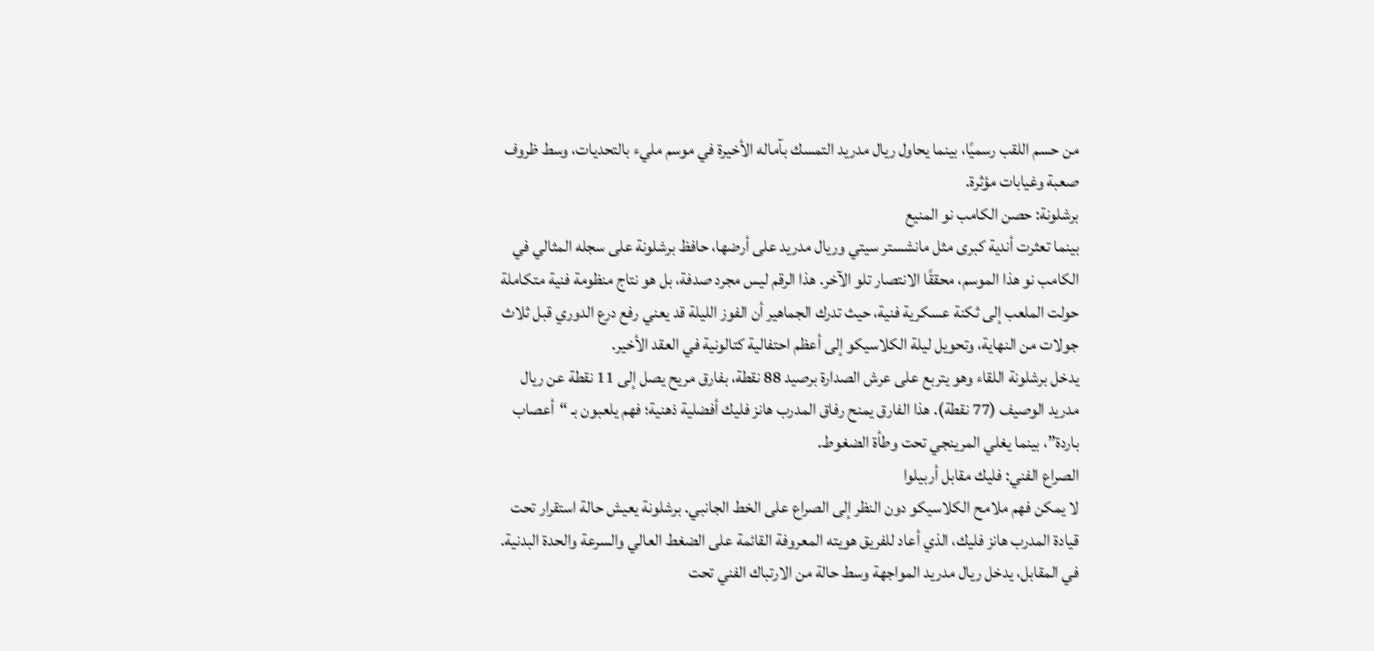من حسم اللقب رسميًا، بينما يحاول ريال مدريد التمسك بآماله الأخيرة في موسم مليء بالتحديات، وسط ظروف صعبة وغيابات مؤثرة.
برشلونة: حصن الكامب نو المنيع
بينما تعثرت أندية كبرى مثل مانشستر سيتي وريال مدريد على أرضها، حافظ برشلونة على سجله المثالي في الكامب نو هذا الموسم، محققًا الانتصار تلو الآخر. هذا الرقم ليس مجرد صدفة، بل هو نتاج منظومة فنية متكاملة حولت الملعب إلى ثكنة عسكرية فنية، حيث تدرك الجماهير أن الفوز الليلة قد يعني رفع درع الدوري قبل ثلاث جولات من النهاية، وتحويل ليلة الكلاسيكو إلى أعظم احتفالية كتالونية في العقد الأخير.
يدخل برشلونة اللقاء وهو يتربع على عرش الصدارة برصيد 88 نقطة، بفارق مريح يصل إلى 11 نقطة عن ريال مدريد الوصيف (77 نقطة). هذا الفارق يمنح رفاق المدرب هانز فليك أفضلية ذهنية؛ فهم يلعبون بـ “أعصاب باردة”، بينما يغلي المرينجي تحت وطأة الضغوط.
الصراع الفني: فليك مقابل أربيلوا
لا يمكن فهم ملامح الكلاسيكو دون النظر إلى الصراع على الخط الجانبي. برشلونة يعيش حالة استقرار تحت قيادة المدرب هانز فليك، الذي أعاد للفريق هويته المعروفة القائمة على الضغط العالي والسرعة والحدة البدنية. في المقابل، يدخل ريال مدريد المواجهة وسط حالة من الارتباك الفني تحت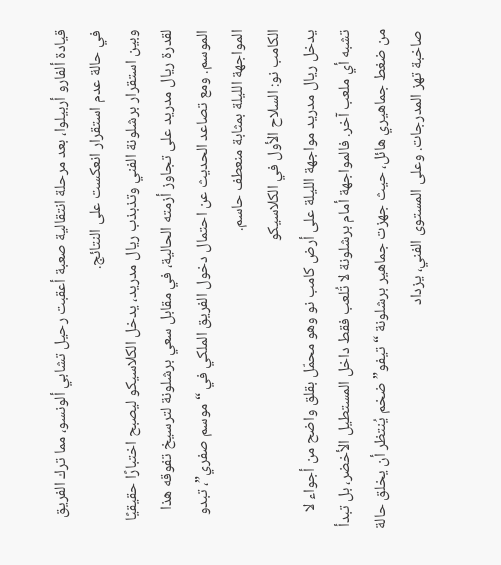قيادة ألفارو أربيلوا، بعد مرحلة انتقالية صعبة أعقبت رحيل تشابي ألونسو، مما ترك الفريق في حالة عدم استقرار انعكست على النتائج.
وبين استقرار برشلونة الفني وتذبذب ريال مدريد، يدخل الكلاسيكو ليصبح اختبارًا حقيقيًا لقدرة ريال مدريد على تجاوز أزمته الحالية، في مقابل سعي برشلونة لترسيخ تفوقه هذا الموسم. ومع تصاعد الحديث عن احتمال دخول الفريق الملكي في “موسم صفري”، تبدو المواجهة الليلة بمثابة منعطف حاسم.
الكامب نو: السلاح الأول في الكلاسيكو
يدخل ريال مدريد مواجهة الليلة على أرض كامب نو وهو محمّل بقلق واضح من أجواء لا تشبه أي ملعب آخر. فالمواجهة أمام برشلونة لا تُلعب فقط داخل المستطيل الأخضر، بل تبدأ من ضغط جماهيري هائل، حيث جهزت جماهير برشلونة “تيفو” ضخم يُنتظر أن يخلق حالة صاخبة تهز المدرجات. وعلى المستوى الفني، يزداد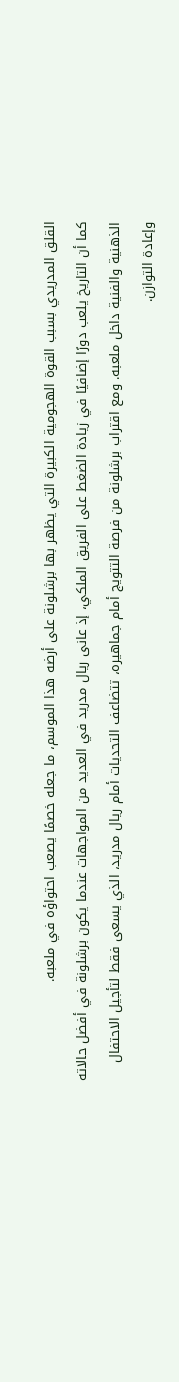القلق المدريدي بسبب القوة الهجومية الكبيرة التي يظهر بها برشلونة على أرضه هذا الموسم، ما جعله خصمًا يصعب احتواؤه في ملعبه.
كما أن التاريخ يلعب دورًا إضافيًا في زيادة الضغط على الفريق الملكي، إذ عانى ريال مدريد في العديد من المواجهات عندما يكون برشلونة في أفضل حالاته الذهنية والفنية داخل ملعبه. ومع اقتراب برشلونة من فرصة التتويج أمام جماهيره، تتضاعف التحديات أمام ريال مدريد، الذي يسعى فقط لتأجيل الاحتفال وإعادة التوازن.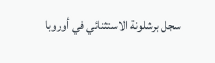سجل برشلونة الاستثنائي في أوروبا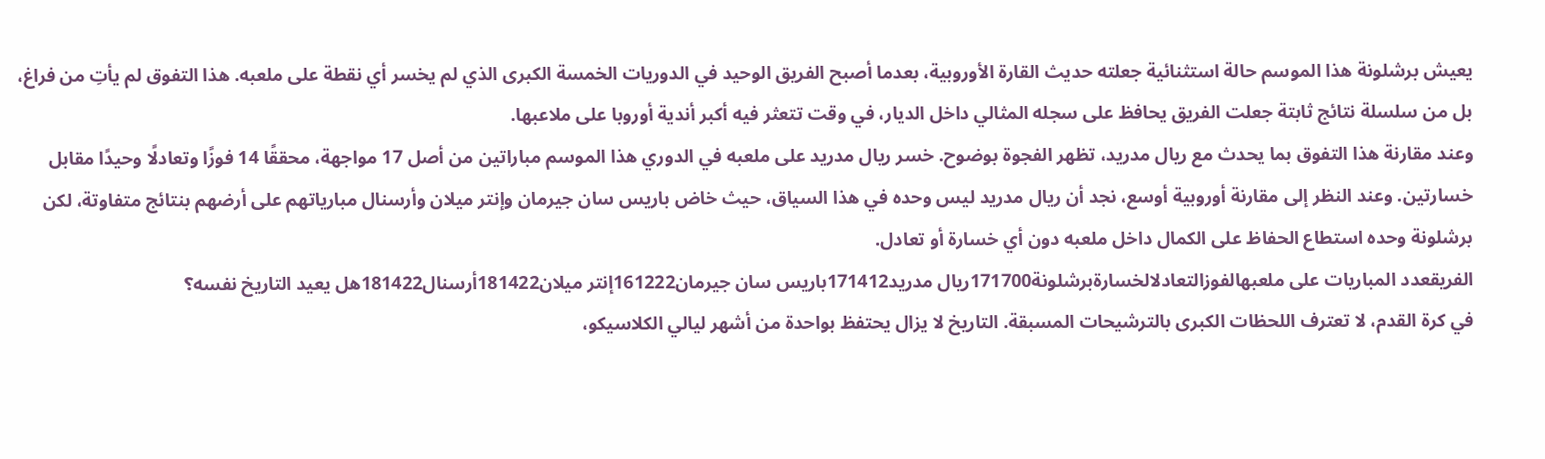يعيش برشلونة هذا الموسم حالة استثنائية جعلته حديث القارة الأوروبية، بعدما أصبح الفريق الوحيد في الدوريات الخمسة الكبرى الذي لم يخسر أي نقطة على ملعبه. هذا التفوق لم يأتِ من فراغ، بل من سلسلة نتائج ثابتة جعلت الفريق يحافظ على سجله المثالي داخل الديار، في وقت تتعثر فيه أكبر أندية أوروبا على ملاعبها.
وعند مقارنة هذا التفوق بما يحدث مع ريال مدريد، تظهر الفجوة بوضوح. خسر ريال مدريد على ملعبه في الدوري هذا الموسم مباراتين من أصل 17 مواجهة، محققًا 14 فوزًا وتعادلًا وحيدًا مقابل خسارتين. وعند النظر إلى مقارنة أوروبية أوسع، نجد أن ريال مدريد ليس وحده في هذا السياق، حيث خاض باريس سان جيرمان وإنتر ميلان وأرسنال مبارياتهم على أرضهم بنتائج متفاوتة، لكن برشلونة وحده استطاع الحفاظ على الكمال داخل ملعبه دون أي خسارة أو تعادل.
الفريقعدد المباريات على ملعبهالفوزالتعادلالخسارةبرشلونة171700ريال مدريد171412باريس سان جيرمان161222إنتر ميلان181422أرسنال181422هل يعيد التاريخ نفسه؟
في كرة القدم، لا تعترف اللحظات الكبرى بالترشيحات المسبقة. التاريخ لا يزال يحتفظ بواحدة من أشهر ليالي الكلاسيكو،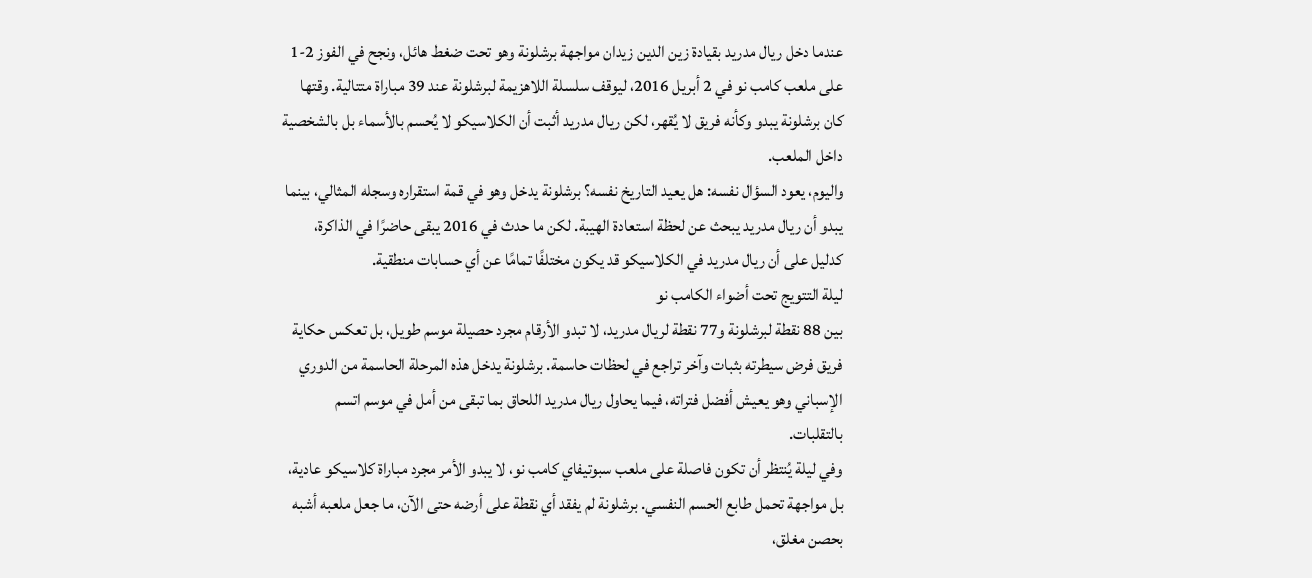عندما دخل ريال مدريد بقيادة زين الدين زيدان مواجهة برشلونة وهو تحت ضغط هائل، ونجح في الفوز 2-1 على ملعب كامب نو في 2 أبريل 2016، ليوقف سلسلة اللاهزيمة لبرشلونة عند 39 مباراة متتالية. وقتها كان برشلونة يبدو وكأنه فريق لا يُقهر، لكن ريال مدريد أثبت أن الكلاسيكو لا يُحسم بالأسماء بل بالشخصية داخل الملعب.
واليوم، يعود السؤال نفسه: هل يعيد التاريخ نفسه؟ برشلونة يدخل وهو في قمة استقراره وسجله المثالي، بينما يبدو أن ريال مدريد يبحث عن لحظة استعادة الهيبة. لكن ما حدث في 2016 يبقى حاضرًا في الذاكرة، كدليل على أن ريال مدريد في الكلاسيكو قد يكون مختلفًا تمامًا عن أي حسابات منطقية.
ليلة التتويج تحت أضواء الكامب نو
بين 88 نقطة لبرشلونة و77 نقطة لريال مدريد، لا تبدو الأرقام مجرد حصيلة موسم طويل، بل تعكس حكاية فريق فرض سيطرته بثبات وآخر تراجع في لحظات حاسمة. برشلونة يدخل هذه المرحلة الحاسمة من الدوري الإسباني وهو يعيش أفضل فتراته، فيما يحاول ريال مدريد اللحاق بما تبقى من أمل في موسم اتسم بالتقلبات.
وفي ليلة يُنتظر أن تكون فاصلة على ملعب سبوتيفاي كامب نو، لا يبدو الأمر مجرد مباراة كلاسيكو عادية، بل مواجهة تحمل طابع الحسم النفسي. برشلونة لم يفقد أي نقطة على أرضه حتى الآن، ما جعل ملعبه أشبه بحصن مغلق،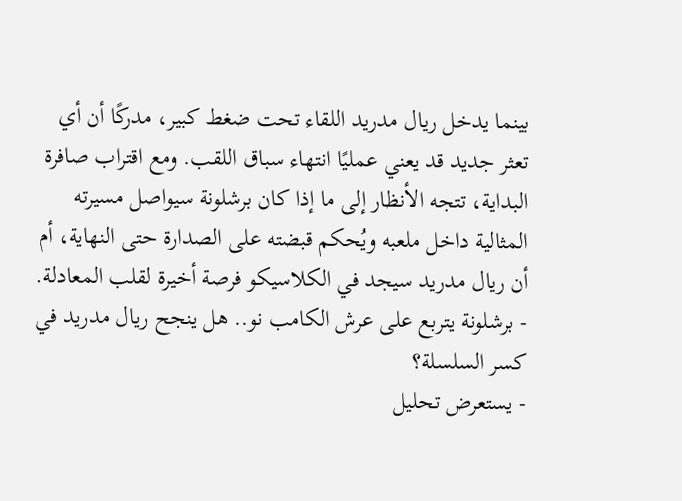بينما يدخل ريال مدريد اللقاء تحت ضغط كبير، مدركًا أن أي تعثر جديد قد يعني عمليًا انتهاء سباق اللقب. ومع اقتراب صافرة البداية، تتجه الأنظار إلى ما إذا كان برشلونة سيواصل مسيرته المثالية داخل ملعبه ويُحكم قبضته على الصدارة حتى النهاية، أم أن ريال مدريد سيجد في الكلاسيكو فرصة أخيرة لقلب المعادلة.
- برشلونة يتربع على عرش الكامب نو.. هل ينجح ريال مدريد في كسر السلسلة؟
- يستعرض تحليل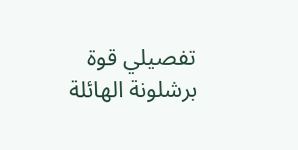تفصيلي قوة برشلونة الهائلة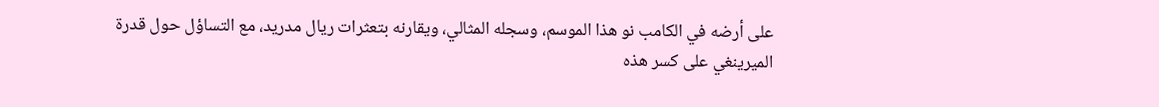على أرضه في الكامب نو هذا الموسم، وسجله المثالي، ويقارنه بتعثرات ريال مدريد، مع التساؤل حول قدرة الميرينغي على كسر هذه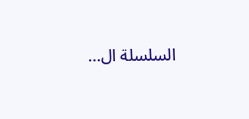السلسلة ال…